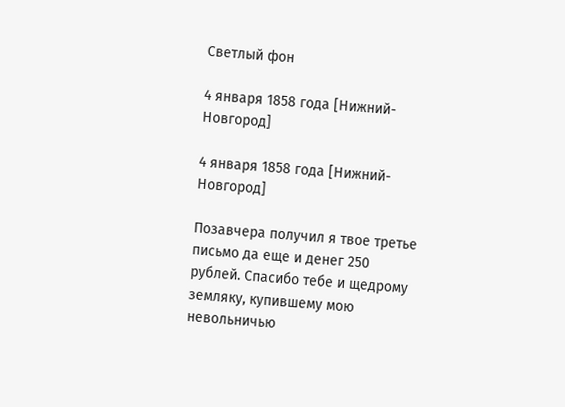Светлый фон

4 января 1858 года [Нижний-Новгород]

4 января 1858 года [Нижний-Новгород]

Позавчера получил я твое третье письмо да еще и денег 250 рублей. Спасибо тебе и щедрому земляку, купившему мою невольничью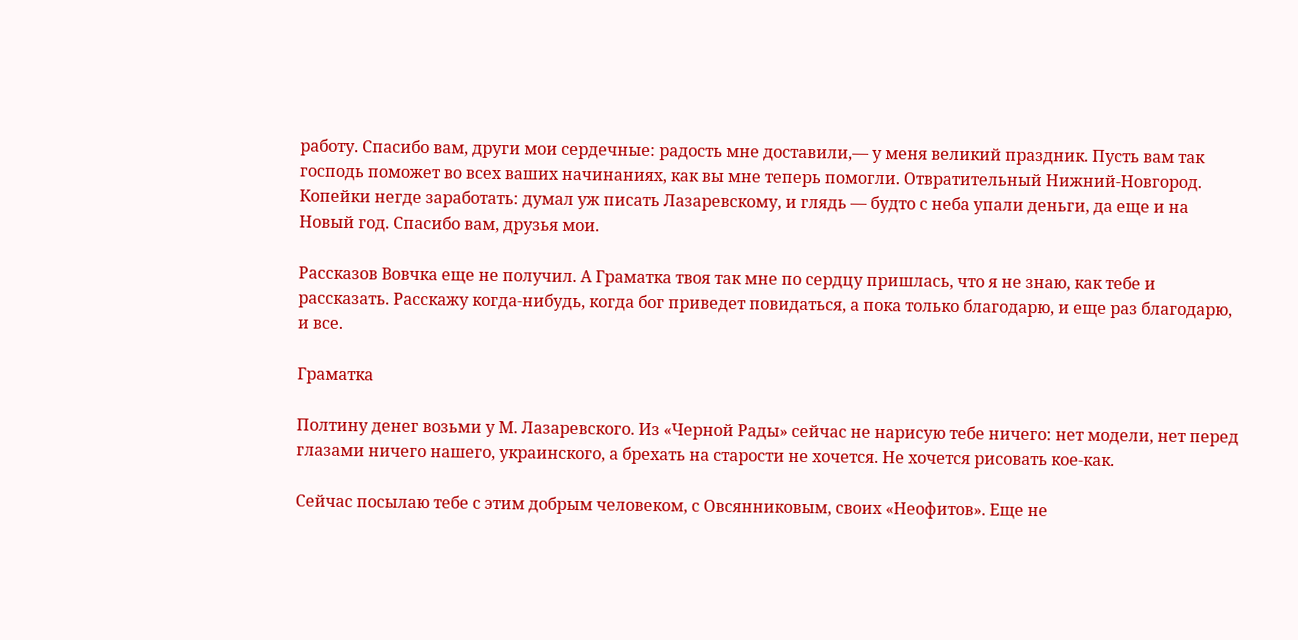работу. Спасибо вам, други мои сердечные: радость мне доставили,— у меня великий праздник. Пусть вам так господь поможет во всех ваших начинаниях, как вы мне теперь помогли. Отвратительный Нижний-Новгород. Копейки негде заработать: думал уж писать Лазаревскому, и глядь — будто с неба упали деньги, да еще и на Новый год. Спасибо вам, друзья мои.

Рассказов Вовчка еще не получил. А Граматка твоя так мне по сердцу пришлась, что я не знаю, как тебе и рассказать. Расскажу когда-нибудь, когда бог приведет повидаться, а пока только благодарю, и еще раз благодарю, и все.

Граматка

Полтину денег возьми у М. Лазаревского. Из «Черной Рады» сейчас не нарисую тебе ничего: нет модели, нет перед глазами ничего нашего, украинского, а брехать на старости не хочется. Не хочется рисовать кое-как.

Сейчас посылаю тебе с этим добрым человеком, с Овсянниковым, своих «Неофитов». Еще не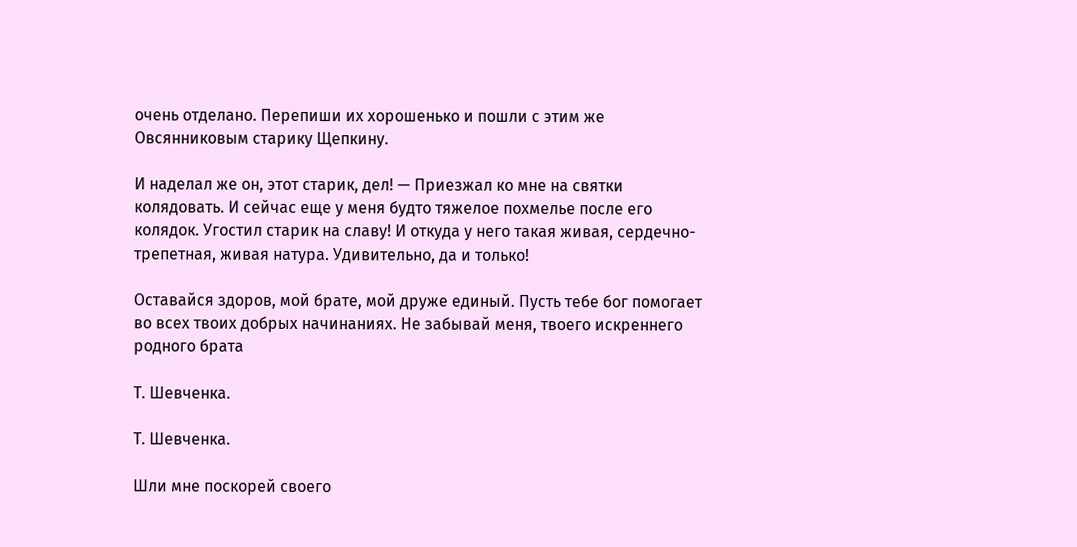очень отделано. Перепиши их хорошенько и пошли с этим же Овсянниковым старику Щепкину.

И наделал же он, этот старик, дел! — Приезжал ко мне на святки колядовать. И сейчас еще у меня будто тяжелое похмелье после его колядок. Угостил старик на славу! И откуда у него такая живая, сердечно-трепетная, живая натура. Удивительно, да и только!

Оставайся здоров, мой брате, мой друже единый. Пусть тебе бог помогает во всех твоих добрых начинаниях. Не забывай меня, твоего искреннего родного брата

Т. Шевченка.

Т. Шевченка.

Шли мне поскорей своего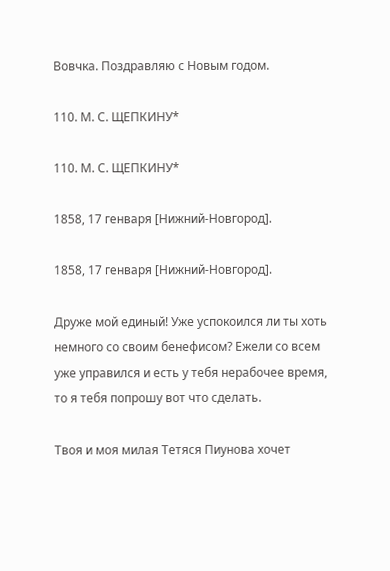Вовчка. Поздравляю с Новым годом.

110. М. С. ЩЕПКИНУ*

110. М. С. ЩЕПКИНУ*

1858, 17 генваря [Нижний-Новгород].

1858, 17 генваря [Нижний-Новгород].

Друже мой единый! Уже успокоился ли ты хоть немного со своим бенефисом? Ежели со всем уже управился и есть у тебя нерабочее время, то я тебя попрошу вот что сделать.

Твоя и моя милая Тетяся Пиунова хочет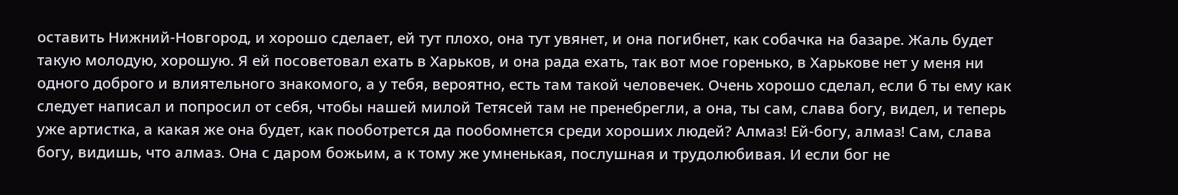оставить Нижний-Новгород, и хорошо сделает, ей тут плохо, она тут увянет, и она погибнет, как собачка на базаре. Жаль будет такую молодую, хорошую. Я ей посоветовал ехать в Харьков, и она рада ехать, так вот мое горенько, в Харькове нет у меня ни одного доброго и влиятельного знакомого, а у тебя, вероятно, есть там такой человечек. Очень хорошо сделал, если б ты ему как следует написал и попросил от себя, чтобы нашей милой Тетясей там не пренебрегли, а она, ты сам, слава богу, видел, и теперь уже артистка, а какая же она будет, как пооботрется да пообомнется среди хороших людей? Алмаз! Ей-богу, алмаз! Сам, слава богу, видишь, что алмаз. Она с даром божьим, а к тому же умненькая, послушная и трудолюбивая. И если бог не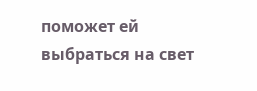поможет ей выбраться на свет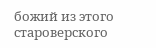божий из этого староверского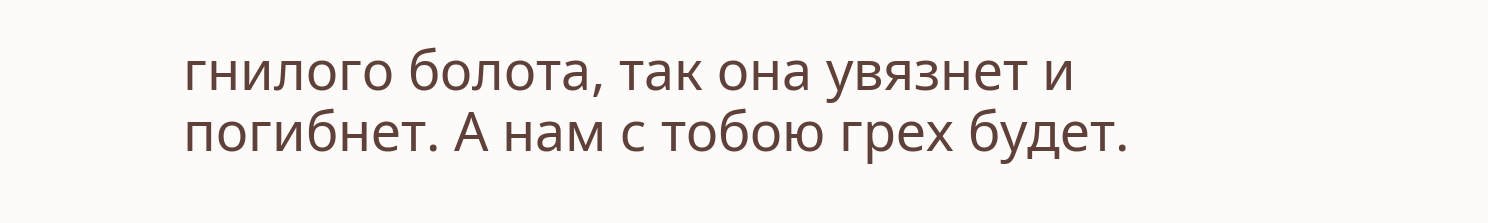гнилого болота, так она увязнет и погибнет. А нам с тобою грех будет.